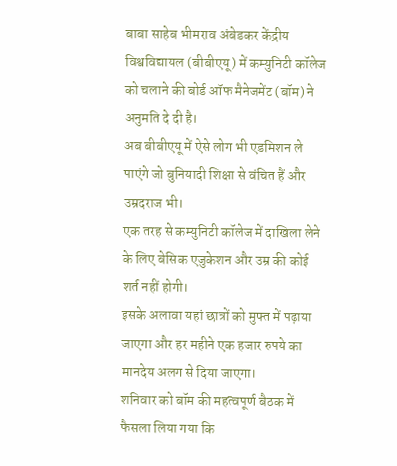बाबा साहेब भीमराव अंबेडकर केंद्रीय विश्वविद्यायल (बीबीएयू) में कम्युनिटी कॉलेज को चलाने की बोर्ड ऑफ मैनेजमेंट (बॉम) ने अनुमति दे दी है।
अब बीबीएयू में ऐसे लोग भी एडमिशन ले पाएंगे जो बुनियादी शिक्षा से वंचित हैं और उम्रदराज भी।
एक तरह से कम्युनिटी कॉलेज में दाखिला लेने के लिए बेसिक एजुकेशन और उम्र की कोई शर्त नहीं होगी।
इसके अलावा यहां छात्रों को मुफ्त में पढ़ाया जाएगा और हर महीने एक हजार रुपये का मानदेय अलग से दिया जाएगा।
शनिवार को बॉम की महत्वपूर्ण बैठक में फैसला लिया गया कि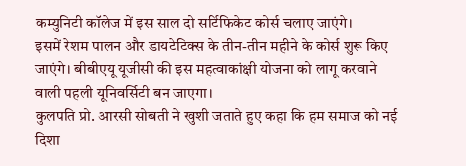कम्युनिटी कॉलेज में इस साल दो सर्टिफिकेट कोर्स चलाए जाएंगे।
इसमें रेशम पालन और डायटेटिक्स के तीन-तीन महीने के कोर्स शुरू किए जाएंगे। बीबीएयू यूजीसी की इस महत्वाकांक्षी योजना को लागू करवाने वाली पहली यूनिवर्सिटी बन जाएगा।
कुलपति प्रो. आरसी सोबती ने खुशी जताते हुए कहा कि हम समाज को नई दिशा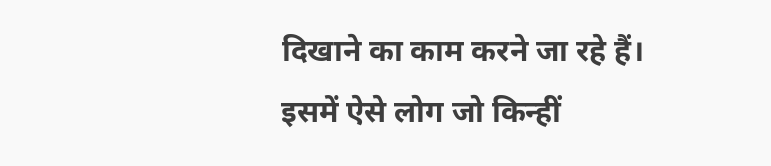दिखाने का काम करने जा रहे हैं।
इसमें ऐसे लोग जो किन्हीं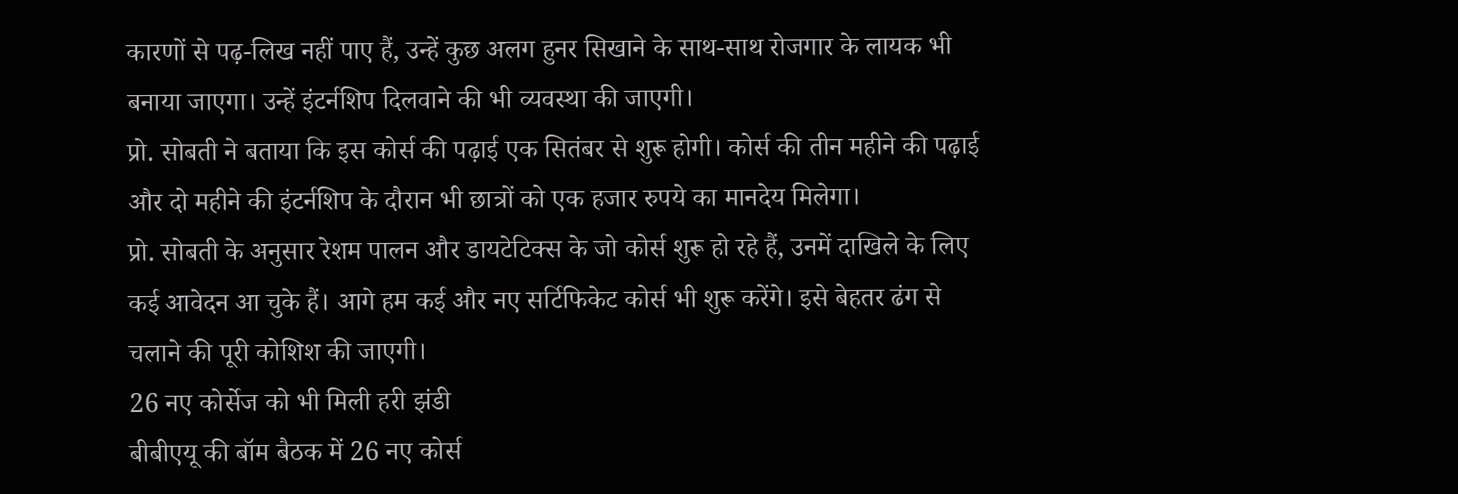कारणों से पढ़-लिख नहीं पाए हैं, उन्हें कुछ अलग हुनर सिखाने के साथ-साथ रोजगार के लायक भी बनाया जाएगा। उन्हें इंटर्नशिप दिलवाने की भी व्यवस्था की जाएगी।
प्रो. सोबती ने बताया कि इस कोर्स की पढ़ाई एक सितंबर से शुरू होगी। कोर्स की तीन महीने की पढ़ाई और दो महीने की इंटर्नशिप के दौरान भी छात्रों को एक हजार रुपये का मानदेय मिलेगा।
प्रो. सोबती के अनुसार रेशम पालन और डायटेटिक्स के जो कोर्स शुरू हो रहे हैं, उनमें दाखिले के लिए कई आवेदन आ चुके हैं। आगे हम कई और नए सर्टिफिकेट कोर्स भी शुरू करेंगे। इसे बेहतर ढंग से चलाने की पूरी कोशिश की जाएगी।
26 नए कोर्सेज को भी मिली हरी झंडी
बीबीएयू की बॉम बैठक में 26 नए कोर्स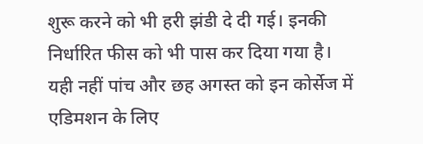शुरू करने को भी हरी झंडी दे दी गई। इनकी निर्धारित फीस को भी पास कर दिया गया है।
यही नहीं पांच और छह अगस्त को इन कोर्सेज में एडिमशन के लिए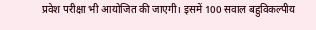प्रवेश परीक्षा भी आयोजित की जाएगी। इसमें 100 सवाल बहुविकल्पीय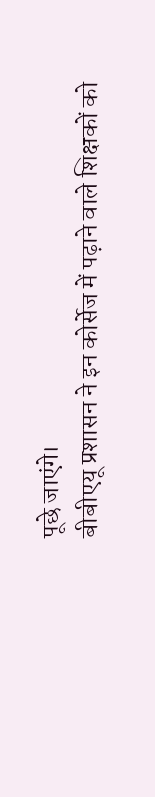पूछे जाएंगे।
बीबीएयू प्रशासन ने इन कोर्सेज में पढ़ाने वाले शिक्षकों को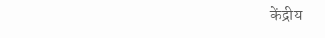केंद्रीय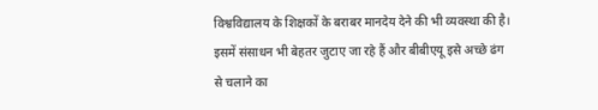विश्वविद्यालय के शिक्षकों के बराबर मानदेय देने की भी व्यवस्था की है।
इसमें संसाधन भी बेहतर जुटाए जा रहे हैं और बीबीएयू इसे अच्छे ढंग से चलाने का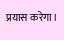प्रयास करेगा।